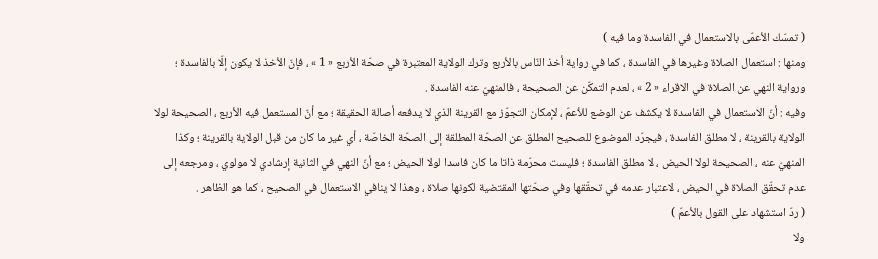( تمسّك الأعمّى بالاستعمال في الفاسدة وما فيه )
ومنها : استعمال الصلاة وغيرها في الفاسدة ، كما في رواية أخذ النّاس بالأربع وترك الولاية المعتبرة في صحّة الأربع « 1 » ، فإنّ الأخذ لا يكون إلّا بالفاسدة ؛ ورواية النهي عن الصلاة في الاقراء « 2 » ، لعدم التمكّن عن الصحيحة ، فالمنهيّ عنه الفاسدة .
وفيه : أنّ الاستعمال في الفاسدة لا يكشف عن الوضع للأعمّ ، لإمكان التجوّز مع القرينة الذي لا يدفعه أصالة الحقيقة ؛ مع أنّ المستعمل فيه الأربع ، الصحيحة لولا الولاية بالقرينة ، لا مطلق الفاسدة ، فيجرّد الموضوع للصحيح المطلق عن الصحّة المطلقة إلى الصحّة الخاصّة ، أي غير ما كان من قبل الولاية بالقرينة ؛ وكذا المنهيّ عنه ، الصحيحة لولا الحيض ، لا مطلق الفاسدة ؛ فليست محرّمة ذاتا ما كان فاسدا لولا الحيض ؛ مع أنّ النهي في الثانية إرشادي لا مولوي ، ومرجعه إلى عدم تحقّق الصلاة في الحيض ، لاعتبار عدمه في تحقّقها وفي صحّتها المقتضية لكونها صلاة ، وهذا لا ينافي الاستعمال في الصحيح ، كما هو الظاهر .
( ردّ استشهاد على القول بالأعمّ )
ولا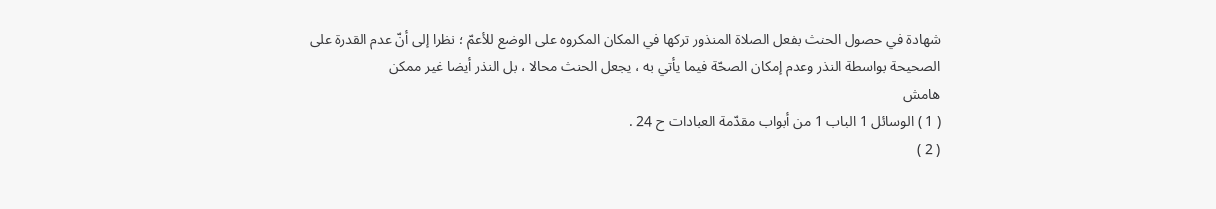شهادة في حصول الحنث بفعل الصلاة المنذور تركها في المكان المكروه على الوضع للأعمّ ؛ نظرا إلى أنّ عدم القدرة على الصحيحة بواسطة النذر وعدم إمكان الصحّة فيما يأتي به ، يجعل الحنث محالا ، بل النذر أيضا غير ممكن
هامش
( 1 ) الوسائل 1 الباب 1 من أبواب مقدّمة العبادات ح 24 .
( 2 )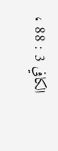الكافي 3 : 88 ،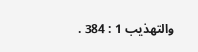والتهذيب 1 : 384 .